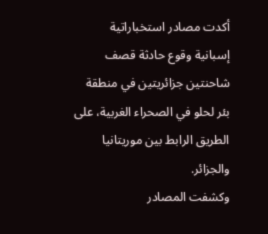أكدت مصادر استخباراتية إسبانية وقوع حادثة قصف شاحنتين جزائريتين في منطقة بئر لحلو في الصحراء الغربية، على الطريق الرابط بين موريتانيا والجزائر.
وكشفت المصادر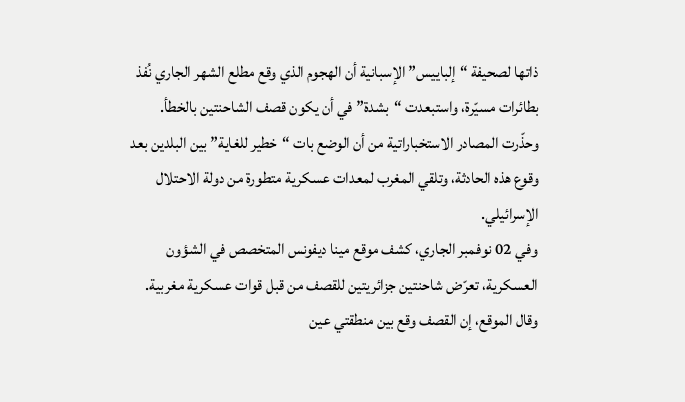ذاتها لصحيفة “إلباييس” الإسبانية أن الهجوم الذي وقع مطلع الشهر الجاري نُفذ بطائرات مسيّرة، واستبعدت “بشدة” في أن يكون قصف الشاحنتين بالخطأ.
وحذّرت المصادر الاستخباراتية من أن الوضع بات “خطير للغاية” بين البلدين بعد وقوع هذه الحادثة، وتلقي المغرب لمعدات عسكرية متطورة من دولة الاحتلال الإسرائيلي.
وفي 02 نوفمبر الجاري، كشف موقع مينا ديفونس المتخصص في الشؤون العسكرية، تعرّض شاحنتين جزائريتين للقصف من قبل قوات عسكرية مغربية.
وقال الموقع، إن القصف وقع بين منطقتي عين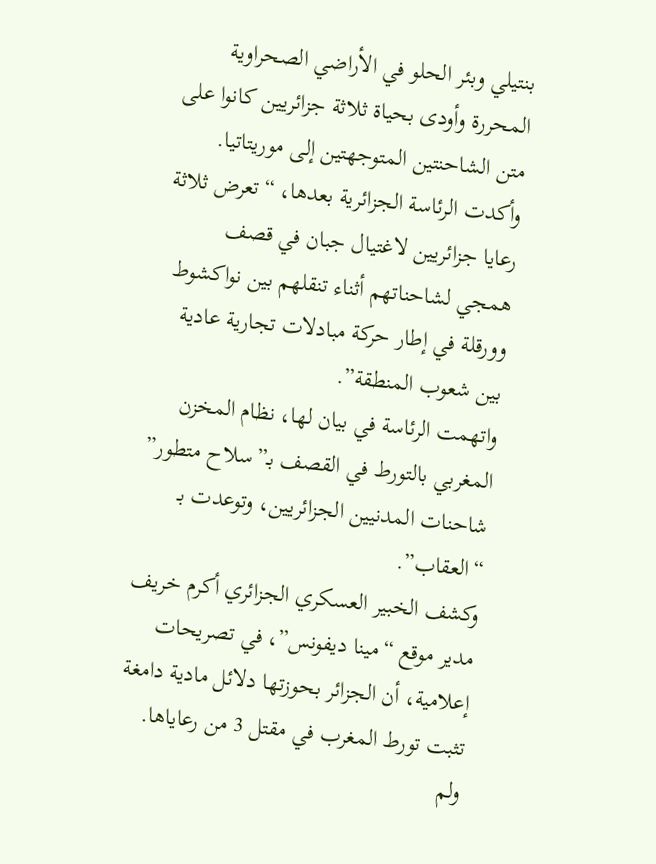بنتيلي وبئر الحلو في الأراضي الصحراوية المحررة وأودى بحياة ثلاثة جزائريين كانوا على متن الشاحنتين المتوجهتين إلى موريتاتيا.
وأكدت الرئاسة الجزائرية بعدها، “تعرض ثلاثة رعايا جزائريين لاغتيال جبان في قصف همجي لشاحناتهم أثناء تنقلهم بين نواكشوط وورقلة في إطار حركة مبادلات تجارية عادية بين شعوب المنطقة”.
واتهمت الرئاسة في بيان لها، نظام المخزن المغربي بالتورط في القصف بـ”سلاح متطور” شاحنات المدنيين الجزائريين، وتوعدت بـ “العقاب”.
وكشف الخبير العسكري الجزائري أكرم خريف مدير موقع “مينا ديفونس”، في تصريحات إعلامية، أن الجزائر بحوزتها دلائل مادية دامغة تثبت تورط المغرب في مقتل 3 من رعاياها.
ولم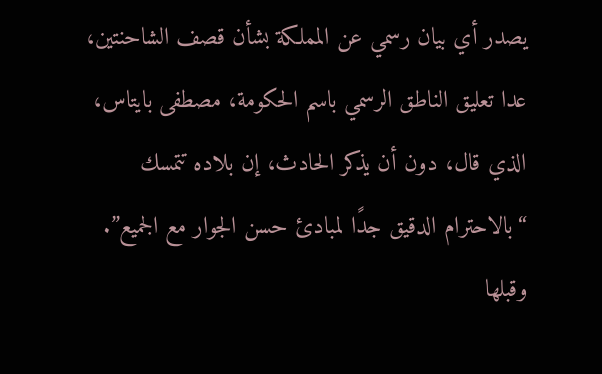يصدر أي بيان رسمي عن المملكة بشأن قصف الشاحنتين، عدا تعليق الناطق الرسمي باسم الحكومة، مصطفى بايتاس، الذي قال، دون أن يذكر الحادث، إن بلاده تتمسك “بالاحترام الدقيق جدًا لمبادئ حسن الجوار مع الجميع”.
وقبلها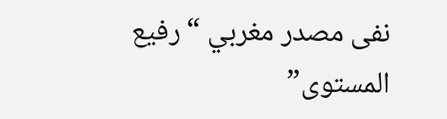نفى مصدر مغربي “رفيع المستوى”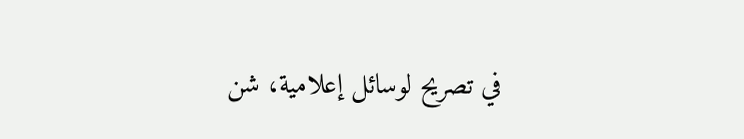في تصريح لوسائل إعلامية، شن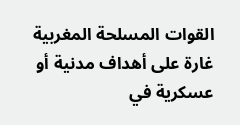القوات المسلحة المغربية غارة على أهداف مدنية أو عسكرية في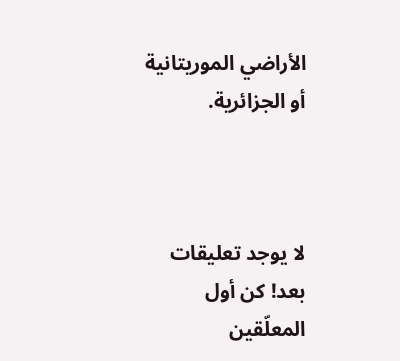الأراضي الموريتانية أو الجزائرية.



لا يوجد تعليقات بعد! كن أول المعلّقين